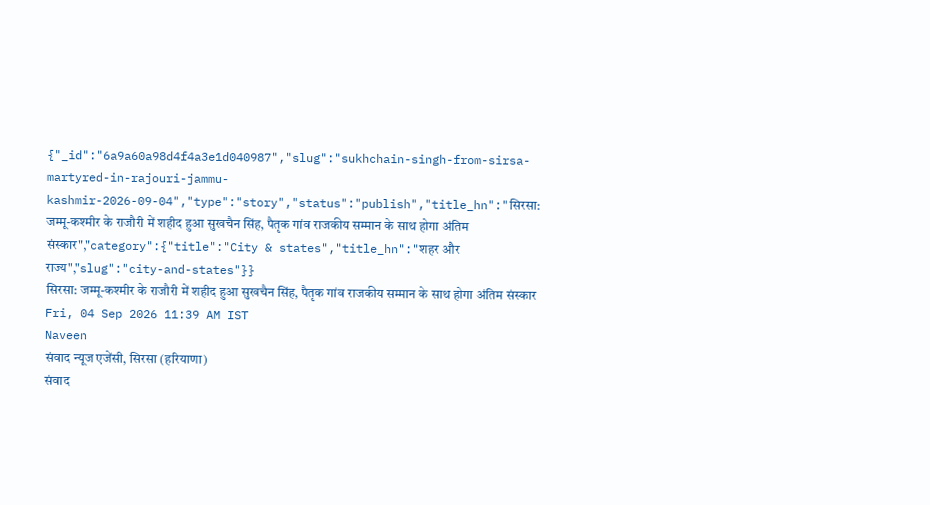{"_id":"6a9a60a98d4f4a3e1d040987","slug":"sukhchain-singh-from-sirsa-martyred-in-rajouri-jammu-kashmir-2026-09-04","type":"story","status":"publish","title_hn":"सिरसा: जम्मू-कश्मीर के राजौरी में शहीद हुआ सुखचैन सिंह, पैतृक गांव राजकीय सम्मान के साथ होगा अंतिम संस्कार","category":{"title":"City & states","title_hn":"शहर और राज्य","slug":"city-and-states"}}
सिरसा: जम्मू-कश्मीर के राजौरी में शहीद हुआ सुखचैन सिंह, पैतृक गांव राजकीय सम्मान के साथ होगा अंतिम संस्कार
Fri, 04 Sep 2026 11:39 AM IST
Naveen
संवाद न्यूज एजेंसी, सिरसा (हरियाणा)
संवाद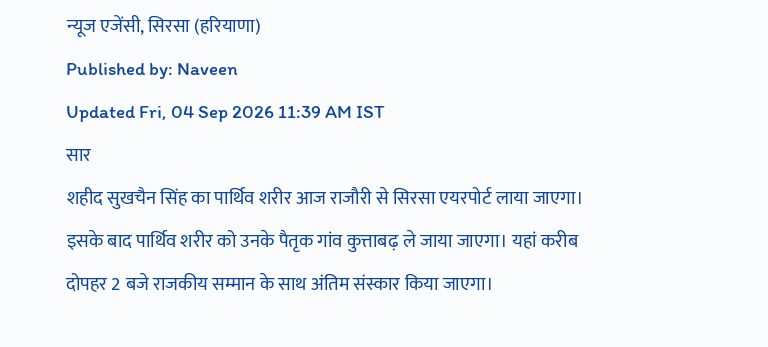न्यूज एजेंसी, सिरसा (हरियाणा)
Published by: Naveen
Updated Fri, 04 Sep 2026 11:39 AM IST
सार
शहीद सुखचैन सिंह का पार्थिव शरीर आज राजौरी से सिरसा एयरपोर्ट लाया जाएगा। इसके बाद पार्थिव शरीर को उनके पैतृक गांव कुत्ताबढ़ ले जाया जाएगा। यहां करीब दोपहर 2 बजे राजकीय सम्मान के साथ अंतिम संस्कार किया जाएगा।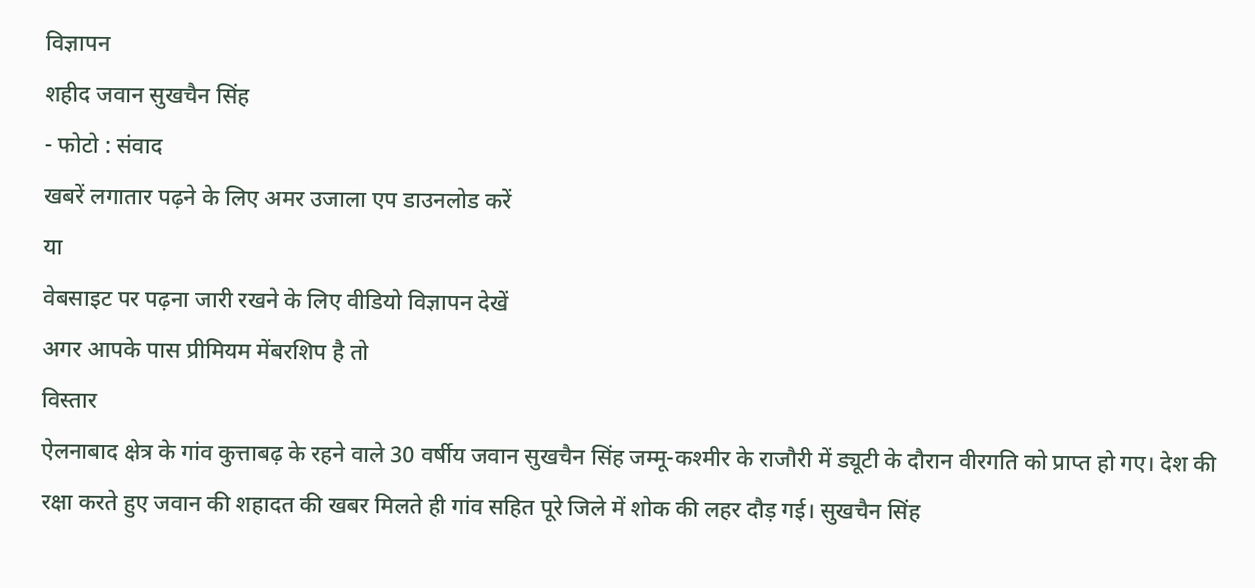विज्ञापन
शहीद जवान सुखचैन सिंह
- फोटो : संवाद
खबरें लगातार पढ़ने के लिए अमर उजाला एप डाउनलोड करें
या
वेबसाइट पर पढ़ना जारी रखने के लिए वीडियो विज्ञापन देखें
अगर आपके पास प्रीमियम मेंबरशिप है तो
विस्तार
ऐलनाबाद क्षेत्र के गांव कुत्ताबढ़ के रहने वाले 30 वर्षीय जवान सुखचैन सिंह जम्मू-कश्मीर के राजौरी में ड्यूटी के दौरान वीरगति को प्राप्त हो गए। देश की रक्षा करते हुए जवान की शहादत की खबर मिलते ही गांव सहित पूरे जिले में शोक की लहर दौड़ गई। सुखचैन सिंह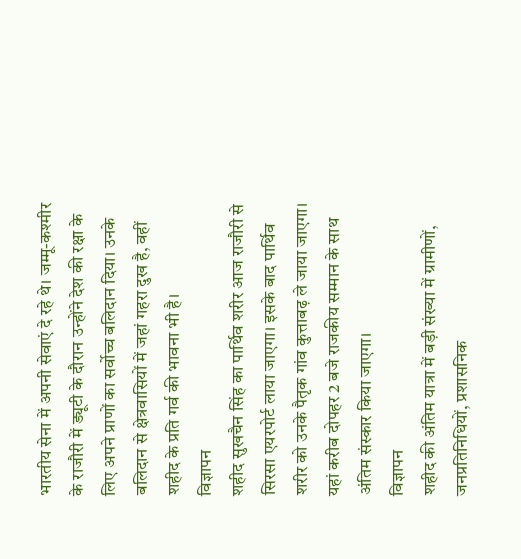भारतीय सेना में अपनी सेवाएं दे रहे थे। जम्मू-कश्मीर के राजौरी में ड्यूटी के दौरान उन्होंने देश की रक्षा के लिए अपने प्राणों का सर्वोच्च बलिदान दिया। उनके बलिदान से क्षेत्रवासियों में जहां गहरा दुख है, वहीं शहीद के प्रति गर्व की भावना भी है।
विज्ञापन
शहीद सुखचैन सिंह का पार्थिव शरीर आज राजौरी से सिरसा एयरपोर्ट लाया जाएगा। इसके बाद पार्थिव शरीर को उनके पैतृक गांव कुत्ताबढ़ ले जाया जाएगा। यहां करीब दोपहर 2 बजे राजकीय सम्मान के साथ अंतिम संस्कार किया जाएगा।
विज्ञापन
शहीद की अंतिम यात्रा में बड़ी संख्या में ग्रामीणों, जनप्रतिनिधियों, प्रशासनिक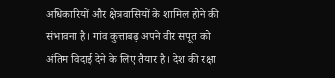अधिकारियों और क्षेत्रवासियों के शामिल होने की संभावना है। गांव कुत्ताबढ़ अपने वीर सपूत को अंतिम विदाई देने के लिए तैयार है। देश की रक्षा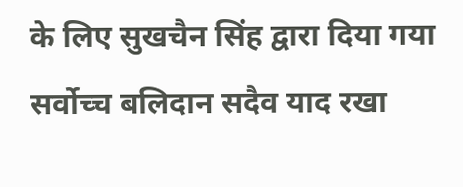के लिए सुखचैन सिंह द्वारा दिया गया सर्वोच्च बलिदान सदैव याद रखा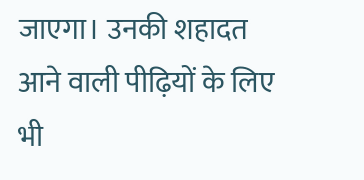जाएगा। उनकी शहादत आने वाली पीढ़ियों के लिए भी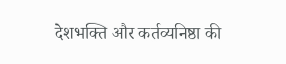देशभक्ति और कर्तव्यनिष्ठा की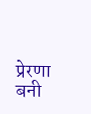प्रेरणा बनी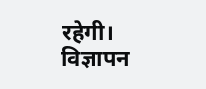रहेगी।
विज्ञापन